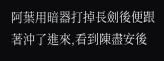阿葉用暗器打掉長劍後便跟著沖了進來,看到陳盡安後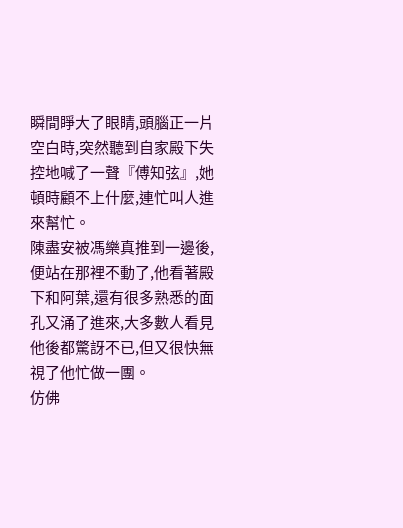瞬間睜大了眼睛,頭腦正一片空白時,突然聽到自家殿下失控地喊了一聲『傅知弦』,她頓時顧不上什麼,連忙叫人進來幫忙。
陳盡安被馮樂真推到一邊後,便站在那裡不動了,他看著殿下和阿葉,還有很多熟悉的面孔又涌了進來,大多數人看見他後都驚訝不已,但又很快無視了他忙做一團。
仿佛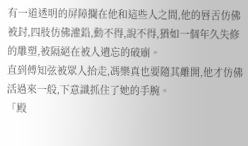有一道透明的屏障攔在他和這些人之間,他的唇舌仿佛被封,四肢仿佛灌鉛,動不得,說不得,猶如一個年久失修的雕塑,被隔絕在被人遺忘的破廟。
直到傅知弦被眾人抬走,馮樂真也要隨其離開,他才仿佛活過來一般,下意識抓住了她的手腕。
「殿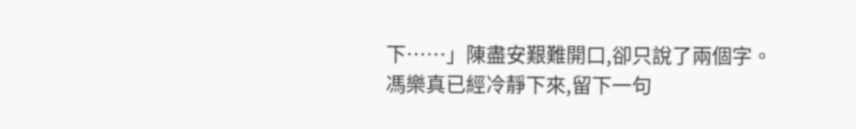下……」陳盡安艱難開口,卻只說了兩個字。
馮樂真已經冷靜下來,留下一句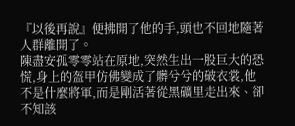『以後再說』便拂開了他的手,頭也不回地隨著人群離開了。
陳盡安孤零零站在原地,突然生出一股巨大的恐慌,身上的盔甲仿佛變成了髒兮兮的破衣裳,他不是什麼將軍,而是剛活著從黑礦里走出來、卻不知該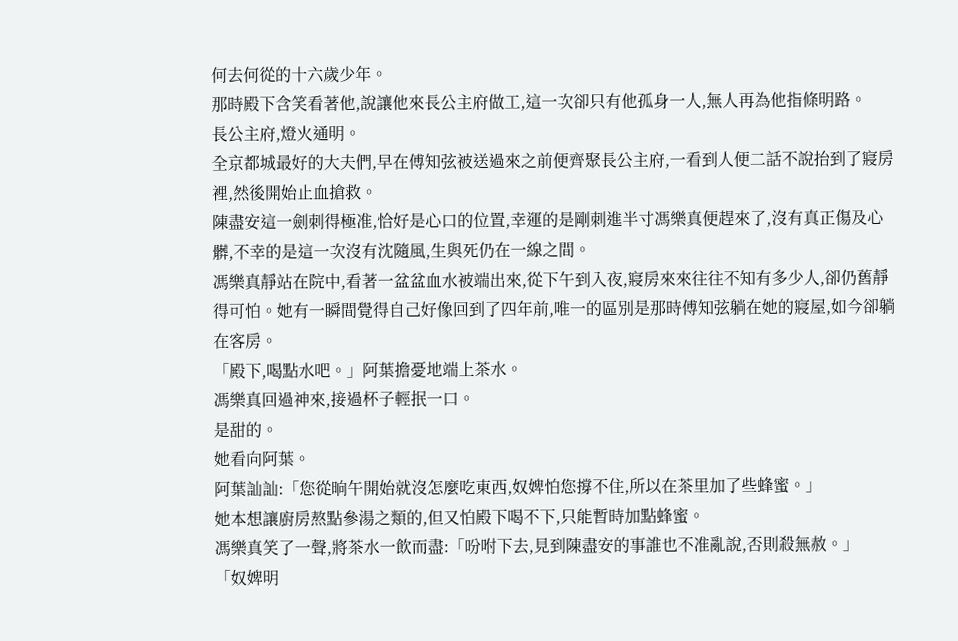何去何從的十六歲少年。
那時殿下含笑看著他,說讓他來長公主府做工,這一次卻只有他孤身一人,無人再為他指條明路。
長公主府,燈火通明。
全京都城最好的大夫們,早在傅知弦被送過來之前便齊聚長公主府,一看到人便二話不說抬到了寢房裡,然後開始止血搶救。
陳盡安這一劍刺得極准,恰好是心口的位置,幸運的是剛刺進半寸馮樂真便趕來了,沒有真正傷及心髒,不幸的是這一次沒有沈隨風,生與死仍在一線之間。
馮樂真靜站在院中,看著一盆盆血水被端出來,從下午到入夜,寢房來來往往不知有多少人,卻仍舊靜得可怕。她有一瞬間覺得自己好像回到了四年前,唯一的區別是那時傅知弦躺在她的寢屋,如今卻躺在客房。
「殿下,喝點水吧。」阿葉擔憂地端上茶水。
馮樂真回過神來,接過杯子輕抿一口。
是甜的。
她看向阿葉。
阿葉訕訕:「您從晌午開始就沒怎麼吃東西,奴婢怕您撐不住,所以在茶里加了些蜂蜜。」
她本想讓廚房熬點參湯之類的,但又怕殿下喝不下,只能暫時加點蜂蜜。
馮樂真笑了一聲,將茶水一飲而盡:「吩咐下去,見到陳盡安的事誰也不准亂說,否則殺無赦。」
「奴婢明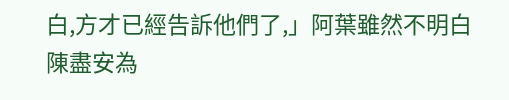白,方才已經告訴他們了,」阿葉雖然不明白陳盡安為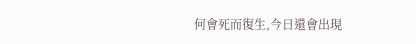何會死而復生,今日還會出現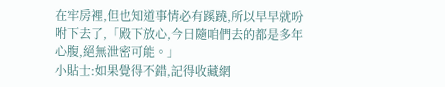在牢房裡,但也知道事情必有蹊蹺,所以早早就吩咐下去了,「殿下放心,今日隨咱們去的都是多年心腹,絕無泄密可能。」
小貼士:如果覺得不錯,記得收藏網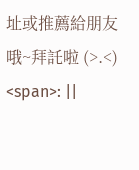址或推薦給朋友哦~拜託啦 (>.<)
<span>: ||